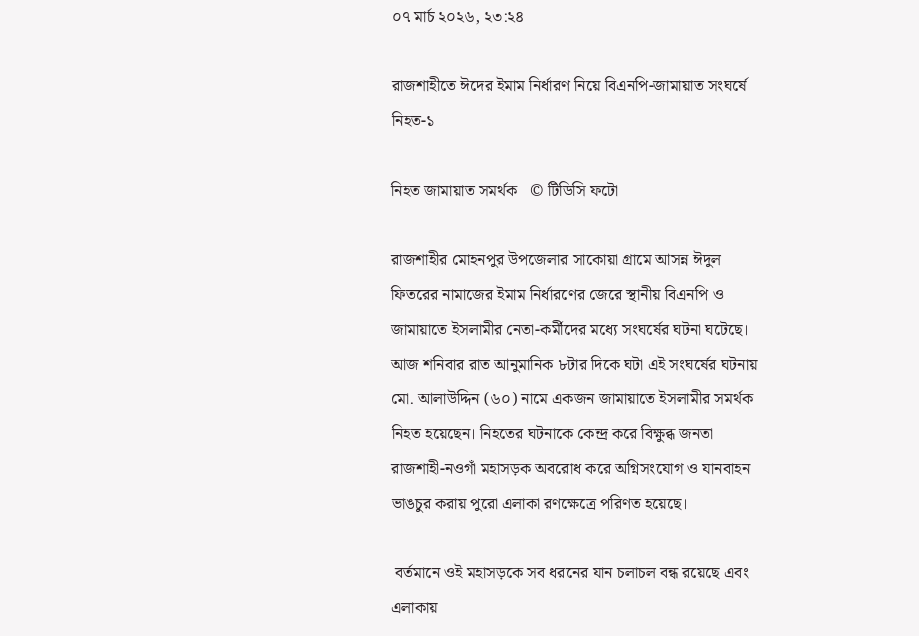০৭ মার্চ ২০২৬, ২৩:২৪

রাজশাহীতে ঈদের ইমাম নির্ধারণ নিয়ে বিএনপি-জামায়াত সংঘর্ষে নিহত-১

নিহত জামায়াত সমর্থক   © টিডিসি ফটো

রাজশাহীর মোহনপুর উপজেলার সাকোয়া গ্রামে আসন্ন ঈদুল ফিতরের নামাজের ইমাম নির্ধারণের জেরে স্থানীয় বিএনপি ও জামায়াতে ইসলামীর নেতা-কর্মীদের মধ্যে সংঘর্ষের ঘটনা ঘটেছে। আজ শনিবার রাত আনুমানিক ৮টার দিকে ঘটা এই সংঘর্ষের ঘটনায় মো. আলাউদ্দিন (৬০) নামে একজন জামায়াতে ইসলামীর সমর্থক নিহত হয়েছেন। নিহতের ঘটনাকে কেন্দ্র করে বিক্ষুব্ধ জনতা রাজশাহী-নওগাঁ মহাসড়ক অবরোধ করে অগ্নিসংযোগ ও যানবাহন ভাঙচুর করায় পুরো এলাকা রণক্ষেত্রে পরিণত হয়েছে।

 বর্তমানে ওই মহাসড়কে সব ধরনের যান চলাচল বন্ধ রয়েছে এবং এলাকায়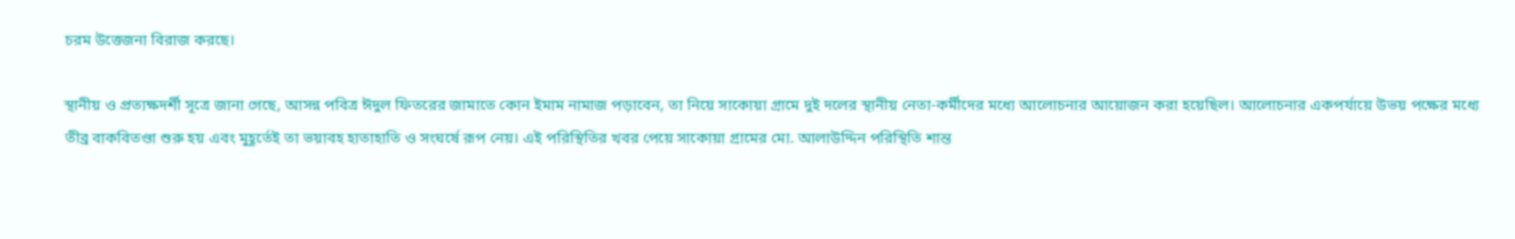চরম উত্তেজনা বিরাজ করছে।

স্থানীয় ও প্রত্যক্ষদর্শী সূত্রে জানা গেছে, আসন্ন পবিত্র ঈদুল ফিতরের জামাতে কোন ইমাম নামাজ পড়াবেন, তা নিয়ে সাকোয়া গ্রামে দুই দলের স্থানীয় নেতা-কর্মীদের মধ্যে আলোচনার আয়োজন করা হয়েছিল। আলোচনার একপর্যায়ে উভয় পক্ষের মধ্যে তীব্র বাকবিতণ্ডা শুরু হয় এবং মুহূর্তেই তা ভয়াবহ হাতাহাতি ও সংঘর্ষে রূপ নেয়। এই পরিস্থিতির খবর পেয়ে সাকোয়া গ্রামের মো. আলাউদ্দিন পরিস্থিতি শান্ত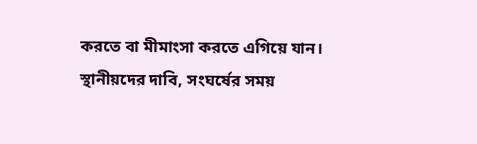করতে বা মীমাংসা করতে এগিয়ে যান। স্থানীয়দের দাবি, সংঘর্ষের সময়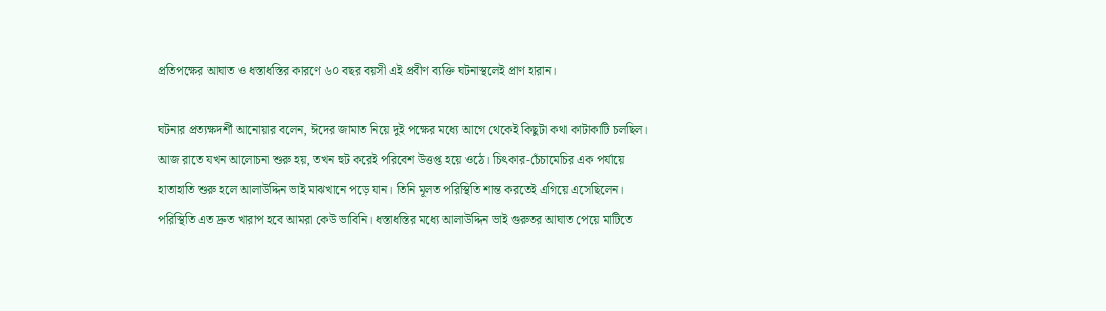প্রতিপক্ষের আঘাত ও ধস্তাধস্তির কারণে ৬০ বছর বয়সী এই প্রবীণ ব্যক্তি ঘটনাস্থলেই প্রাণ হারান।

ঘটনার প্রত্যক্ষদর্শী আনোয়ার বলেন, ঈদের জামাত নিয়ে দুই পক্ষের মধ্যে আগে থেকেই কিছুটা কথা কাটাকাটি চলছিল। আজ রাতে যখন আলোচনা শুরু হয়, তখন হুট করেই পরিবেশ উত্তপ্ত হয়ে ওঠে। চিৎকার-চেঁচামেচির এক পর্যায়ে হাতাহাতি শুরু হলে আলাউদ্দিন ভাই মাঝখানে পড়ে যান। তিনি মূলত পরিস্থিতি শান্ত করতেই এগিয়ে এসেছিলেন। পরিস্থিতি এত দ্রুত খারাপ হবে আমরা কেউ ভাবিনি। ধস্তাধস্তির মধ্যে আলাউদ্দিন ভাই গুরুতর আঘাত পেয়ে মাটিতে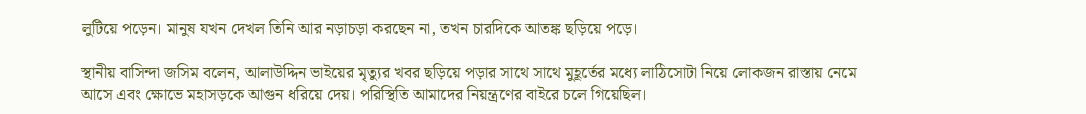লুটিয়ে পড়েন। মানুষ যখন দেখল তিনি আর নড়াচড়া করছেন না, তখন চারদিকে আতঙ্ক ছড়িয়ে পড়ে।

স্থানীয় বাসিন্দা জসিম বলেন, আলাউদ্দিন ভাইয়ের মৃত্যুর খবর ছড়িয়ে পড়ার সাথে সাথে মুহূর্তের মধ্যে লাঠিসোটা নিয়ে লোকজন রাস্তায় নেমে আসে এবং ক্ষোভে মহাসড়কে আগুন ধরিয়ে দেয়। পরিস্থিতি আমাদের নিয়ন্ত্রণের বাইরে চলে গিয়েছিল।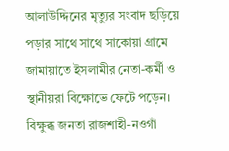আলাউদ্দিনের মৃত্যুর সংবাদ ছড়িয়ে পড়ার সাথে সাথে সাকোয়া গ্রামে জামায়াতে ইসলামীর নেতা-কর্মী ও স্থানীয়রা বিক্ষোভে ফেটে পড়েন। বিক্ষুব্ধ জনতা রাজশাহী-নওগাঁ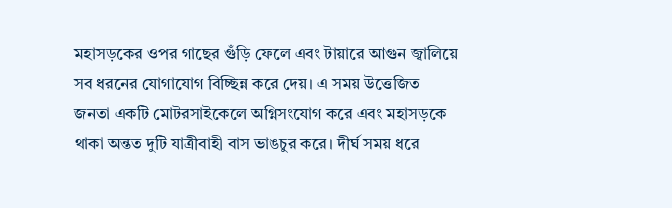মহাসড়কের ওপর গাছের গুঁড়ি ফেলে এবং টায়ারে আগুন জ্বালিয়ে সব ধরনের যোগাযোগ বিচ্ছিন্ন করে দেয়। এ সময় উত্তেজিত জনতা একটি মোটরসাইকেলে অগ্নিসংযোগ করে এবং মহাসড়কে থাকা অন্তত দুটি যাত্রীবাহী বাস ভাঙচুর করে। দীর্ঘ সময় ধরে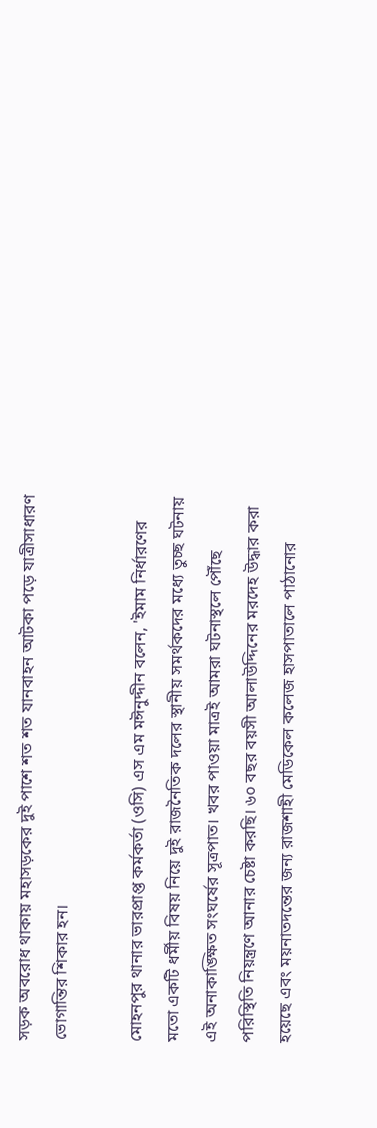সড়ক অবরোধ থাকায় মহাসড়কের দুই পাশে শত শত যানবাহন আটকা পড়ে যাত্রীসাধারণ ভোগান্তির শিকার হন।

মোহনপুর থানার ভারপ্রাপ্ত কর্মকর্তা (ওসি) এস এম মঈনুদ্দীন বলেন, 'ইমাম নির্ধারণের মতো একটি ধর্মীয় বিষয় নিয়ে দুই রাজনৈতিক দলের স্থানীয় সমর্থকদের মধ্যে তুচ্ছ ঘটনায় এই অনাকাঙ্ক্ষিত সংঘর্ষের সূত্রপাত। খবর পাওয়া মাত্রই আমরা ঘটনাস্থলে পৌঁছে পরিস্থিতি নিয়ন্ত্রণে আনার চেষ্টা করছি। ৬০ বছর বয়সী আলাউদ্দিনের মরদেহ উদ্ধার করা হয়েছে এবং ময়নাতদন্তের জন্য রাজশাহী মেডিকেল কলেজ হাসপাতালে পাঠানোর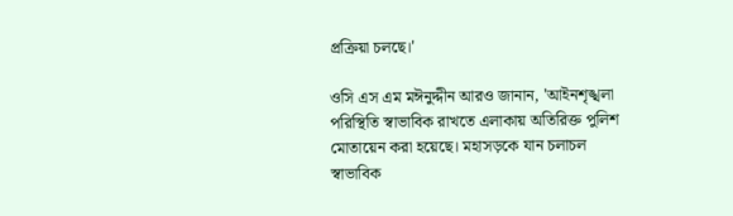প্রক্রিয়া চলছে।'

ওসি এস এম মঈনুদ্দীন আরও জানান, 'আইনশৃঙ্খলা পরিস্থিতি স্বাভাবিক রাখতে এলাকায় অতিরিক্ত পুলিশ মোতায়েন করা হয়েছে। মহাসড়কে যান চলাচল স্বাভাবিক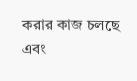করার কাজ চলছে এবং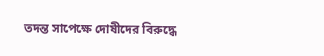তদন্ত সাপেক্ষে দোষীদের বিরুদ্ধে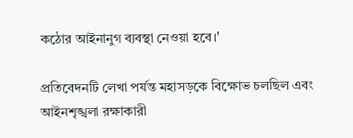কঠোর আইনানুগ ব্যবস্থা নেওয়া হবে।'

প্রতিবেদনটি লেখা পর্যন্ত মহাসড়কে বিক্ষোভ চলছিল এবং আইনশৃঙ্খলা রক্ষাকারী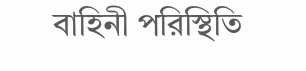বাহিনী পরিস্থিতি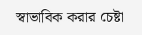স্বাভাবিক করার চেষ্টা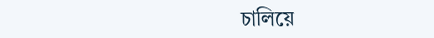চালিয়ে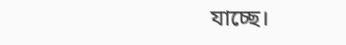যাচ্ছে।